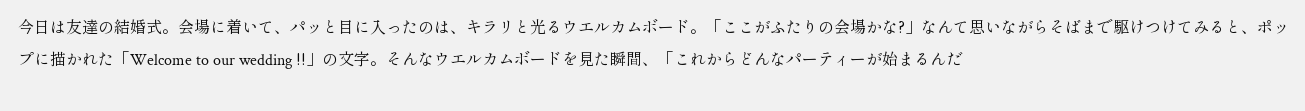今日は友達の結婚式。会場に着いて、パッと目に入ったのは、キラリと光るウエルカムボード。「ここがふたりの会場かな?」なんて思いながらそばまで駆けつけてみると、ポップに描かれた「Welcome to our wedding !!」の文字。そんなウエルカムボードを見た瞬間、「これからどんなパーティーが始まるんだ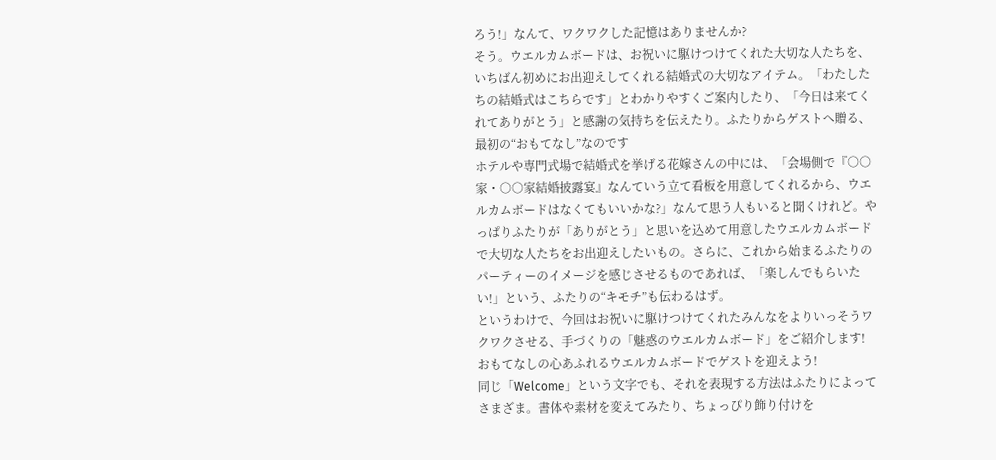ろう!」なんて、ワクワクした記憶はありませんか?
そう。ウエルカムボードは、お祝いに駆けつけてくれた大切な人たちを、いちばん初めにお出迎えしてくれる結婚式の大切なアイテム。「わたしたちの結婚式はこちらです」とわかりやすくご案内したり、「今日は来てくれてありがとう」と感謝の気持ちを伝えたり。ふたりからゲストへ贈る、最初の“おもてなし”なのです
ホテルや専門式場で結婚式を挙げる花嫁さんの中には、「会場側で『○○家・○○家結婚披露宴』なんていう立て看板を用意してくれるから、ウエルカムボードはなくてもいいかな?」なんて思う人もいると聞くけれど。やっぱりふたりが「ありがとう」と思いを込めて用意したウエルカムボードで大切な人たちをお出迎えしたいもの。さらに、これから始まるふたりのパーティーのイメージを感じさせるものであれば、「楽しんでもらいたい!」という、ふたりの“キモチ”も伝わるはず。
というわけで、今回はお祝いに駆けつけてくれたみんなをよりいっそうワクワクさせる、手づくりの「魅惑のウエルカムボード」をご紹介します!
おもてなしの心あふれるウエルカムボードでゲストを迎えよう!
同じ「Welcome」という文字でも、それを表現する方法はふたりによってさまざま。書体や素材を変えてみたり、ちょっぴり飾り付けを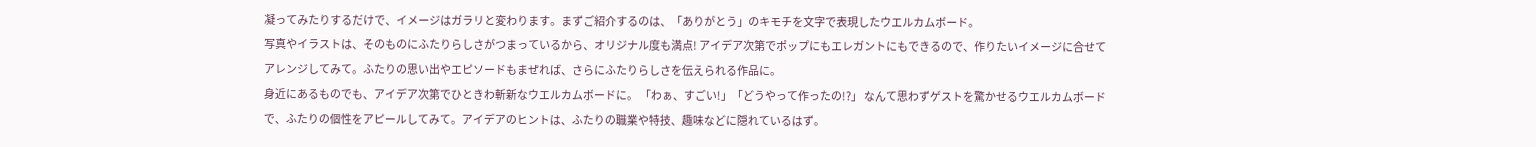凝ってみたりするだけで、イメージはガラリと変わります。まずご紹介するのは、「ありがとう」のキモチを文字で表現したウエルカムボード。
写真やイラストは、そのものにふたりらしさがつまっているから、オリジナル度も満点! アイデア次第でポップにもエレガントにもできるので、作りたいイメージに合せてアレンジしてみて。ふたりの思い出やエピソードもまぜれば、さらにふたりらしさを伝えられる作品に。
身近にあるものでも、アイデア次第でひときわ斬新なウエルカムボードに。 「わぁ、すごい!」「どうやって作ったの!?」 なんて思わずゲストを驚かせるウエルカムボードで、ふたりの個性をアピールしてみて。アイデアのヒントは、ふたりの職業や特技、趣味などに隠れているはず。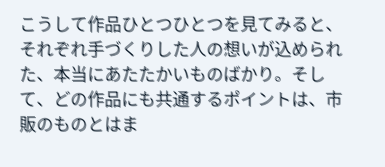こうして作品ひとつひとつを見てみると、それぞれ手づくりした人の想いが込められた、本当にあたたかいものばかり。そして、どの作品にも共通するポイントは、市販のものとはま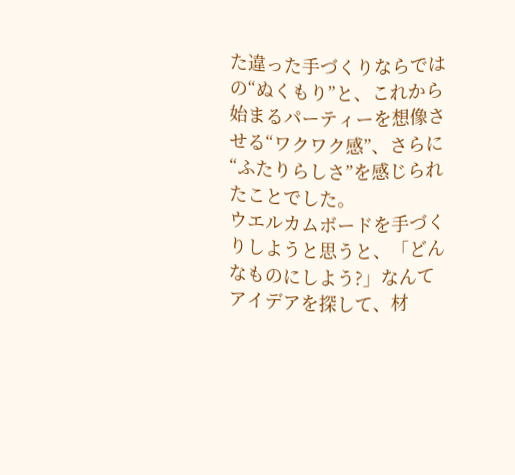た違った手づくりならではの“ぬくもり”と、これから始まるパーティーを想像させる“ワクワク感”、さらに“ふたりらしさ”を感じられたことでした。
ウエルカムボードを手づくりしようと思うと、「どんなものにしよう?」なんてアイデアを探して、材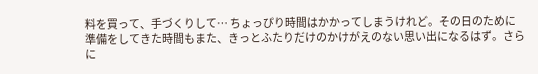料を買って、手づくりして… ちょっぴり時間はかかってしまうけれど。その日のために準備をしてきた時間もまた、きっとふたりだけのかけがえのない思い出になるはず。さらに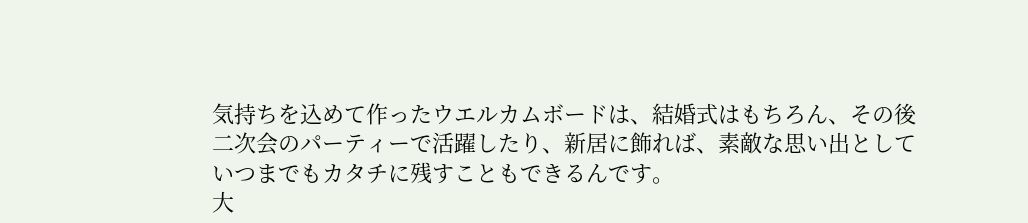気持ちを込めて作ったウエルカムボードは、結婚式はもちろん、その後二次会のパーティーで活躍したり、新居に飾れば、素敵な思い出としていつまでもカタチに残すこともできるんです。
大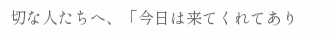切な人たちへ、「今日は来てくれてあり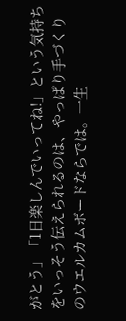がとう」「1日楽しんでいってね!」という気持ちをいっそう伝えられるのは、やっぱり手づくりのウエルカムボードならでは。一生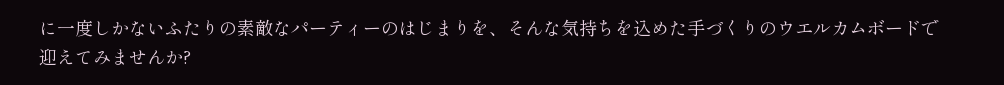に一度しかないふたりの素敵なパーティーのはじまりを、そんな気持ちを込めた手づくりのウエルカムボードで迎えてみませんか?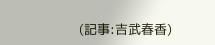(記事:吉武春香)